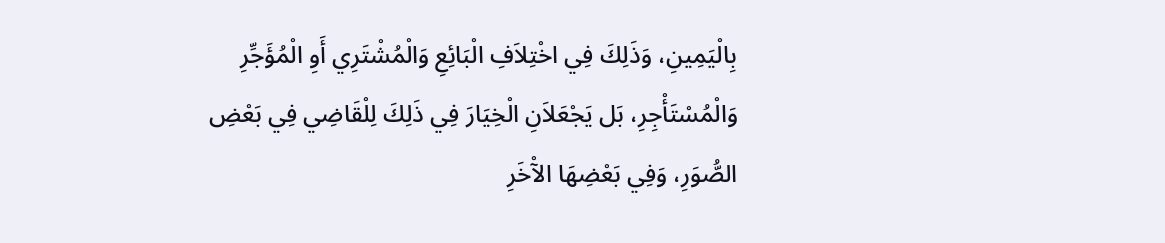بِالْيَمِينِ، وَذَلِكَ فِي اخْتِلاَفِ الْبَائِعِ وَالْمُشْتَرِي أَوِ الْمُؤَجِّرِ وَالْمُسْتَأْجِرِ، بَل يَجْعَلاَنِ الْخِيَارَ فِي ذَلِكَ لِلْقَاضِي فِي بَعْضِ الصُّوَرِ، وَفِي بَعْضِهَا الآْخَرِ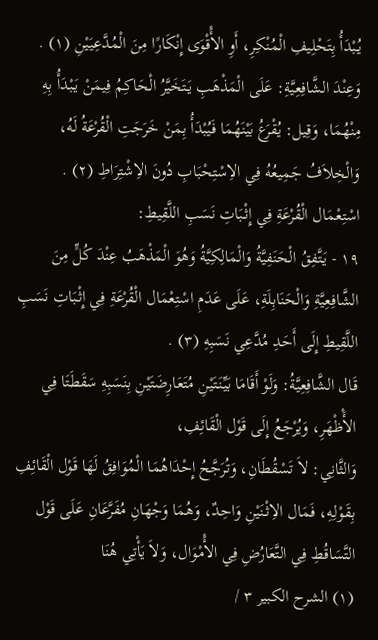يُبْدَأُ بِتَحْلِيفِ الْمُنْكِرِ، أَوِ الأَْقْوَى إِنْكَارًا مِنَ الْمُدَّعِيَيْنِ (١) .
وَعِنْدَ الشَّافِعِيَّةِ: عَلَى الْمَذْهَبِ يَتَخَيَّرُ الْحَاكِمُ فِيمَنْ يَبْدَأُ بِهِ مِنْهُمَا، وَقِيل: يُقْرَعُ بَيْنَهُمَا فَيُبْدَأُ بِمَنْ خَرَجَتِ الْقُرْعَةُ لَهُ، وَالْخِلاَفُ جَمِيعُهُ فِي الاِسْتِحْبَابِ دُونَ الاِشْتِرَاطِ (٢) .
اسْتِعْمَال الْقُرْعَةِ فِي إِثْبَاتِ نَسَبِ اللَّقِيطِ:
١٩ - يَتَّفِقُ الْحَنَفِيَّةُ وَالْمَالِكِيَّةُ وَهُوَ الْمَذْهَبُ عِنْدَ كُلٍّ مِنَ الشَّافِعِيَّةِ وَالْحَنَابِلَةِ، عَلَى عَدَمِ اسْتِعْمَال الْقُرْعَةِ فِي إِثْبَاتِ نَسَبِ اللَّقِيطِ إِلَى أَحَدِ مُدَّعِي نَسَبِهِ (٣) .
قَال الشَّافِعِيَّةُ: وَلَوْ أَقَامَا بَيِّنَتَيْنِ مُتَعَارِضَتَيْنِ بِنَسَبِهِ سَقَطَتَا فِي الأَْظْهَرِ، وَيُرْجَعُ إِلَى قَوْل الْقَائِفِ،
وَالثَّانِي: لاَ تَسْقُطَانِ، وَتُرَجَّحُ إِحْدَاهُمَا الْمُوَافِقُ لَهَا قَوْل الْقَائِفِ بِقَوْلِهِ، فَمَال الاِثْنَيْنِ وَاحِدٌ، وَهُمَا وَجْهَانِ مُفَرَّعَانِ عَلَى قَوْل التَّسَاقُطِ فِي التَّعَارُضِ فِي الأَْمْوَال، وَلاَ يَأْتِي هُنَا
(١) الشرح الكبير ٣ /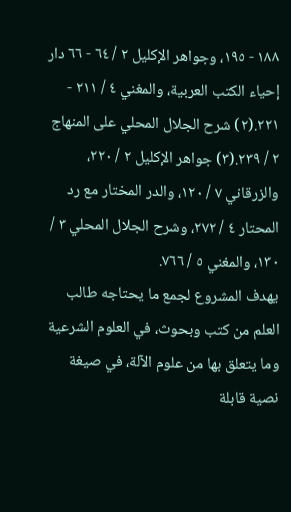١٨٨ - ١٩٥، وجواهر الإكليل ٢ / ٦٤ - ٦٦ دار إحياء الكتب العربية، والمغني ٤ / ٢١١ - ٢٢١.(٢) شرح الجلال المحلي على المنهاج ٢ / ٢٣٩.(٣) جواهر الإكليل ٢ / ٢٢٠، والزرقاني ٧ / ١٢٠، والدر المختار مع رد المحتار ٤ / ٢٧٢، وشرح الجلال المحلي ٣ / ١٣٠، والمغني ٥ / ٧٦٦.
يهدف المشروع لجمع ما يحتاجه طالب العلم من كتب وبحوث، في العلوم الشرعية وما يتعلق بها من علوم الآلة، في صيغة نصية قابلة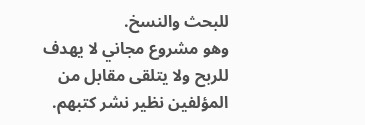للبحث والنسخ.
وهو مشروع مجاني لا يهدف للربح ولا يتلقى مقابل من المؤلفين نظير نشر كتبهم.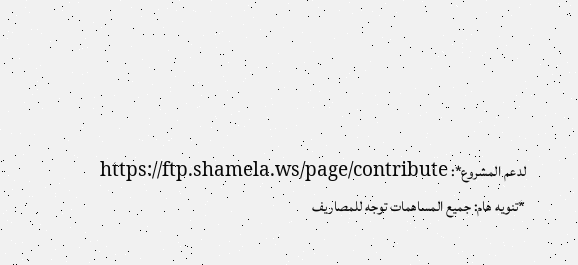لدعم المشروع*: https://ftp.shamela.ws/page/contribute
*تنويه هام: جميع المساهمات توجه للمصاريف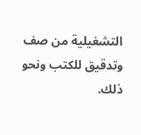التشغيلية من صف وتدقيق للكتب ونحو ذلك.